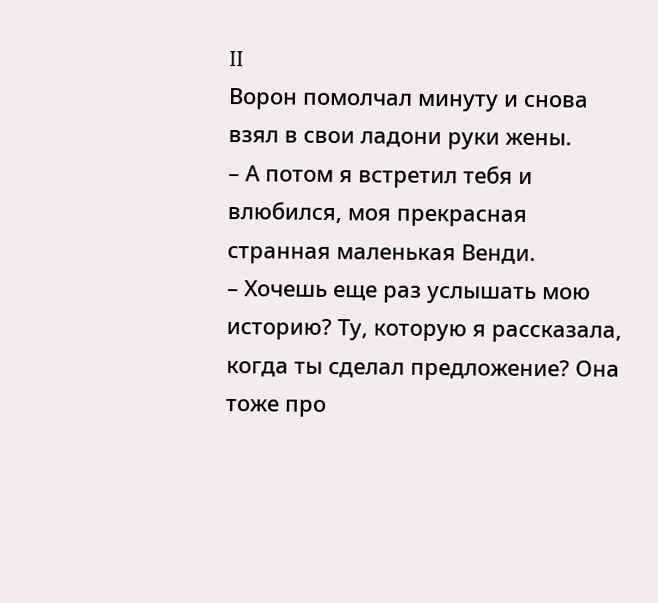II
Ворон помолчал минуту и снова взял в свои ладони руки жены.
– А потом я встретил тебя и влюбился, моя прекрасная странная маленькая Венди.
– Хочешь еще раз услышать мою историю? Ту, которую я рассказала, когда ты сделал предложение? Она тоже про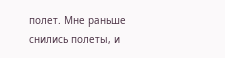полет. Мне раньше снились полеты, и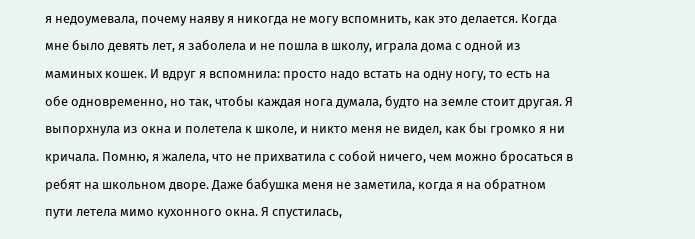я недоумевала, почему наяву я никогда не могу вспомнить, как это делается. Когда мне было девять лет, я заболела и не пошла в школу, играла дома с одной из маминых кошек. И вдруг я вспомнила: просто надо встать на одну ногу, то есть на обе одновременно, но так, чтобы каждая нога думала, будто на земле стоит другая. Я выпорхнула из окна и полетела к школе, и никто меня не видел, как бы громко я ни кричала. Помню, я жалела, что не прихватила с собой ничего, чем можно бросаться в ребят на школьном дворе. Даже бабушка меня не заметила, когда я на обратном пути летела мимо кухонного окна. Я спустилась,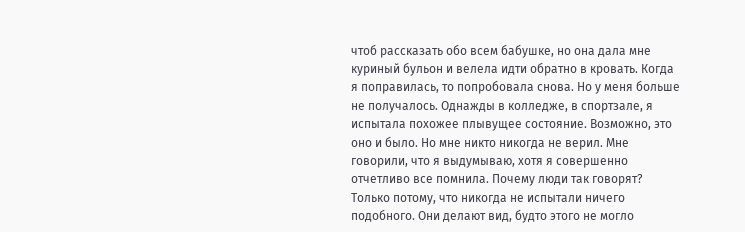чтоб рассказать обо всем бабушке, но она дала мне куриный бульон и велела идти обратно в кровать. Когда я поправилась, то попробовала снова. Но у меня больше не получалось. Однажды в колледже, в спортзале, я испытала похожее плывущее состояние. Возможно, это оно и было. Но мне никто никогда не верил. Мне говорили, что я выдумываю, хотя я совершенно отчетливо все помнила. Почему люди так говорят? Только потому, что никогда не испытали ничего подобного. Они делают вид, будто этого не могло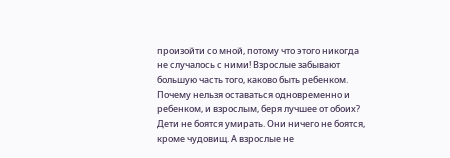произойти со мной, потому что этого никогда не случалось с ними! Взрослые забывают большую часть того, каково быть ребенком. Почему нельзя оставаться одновременно и ребенком, и взрослым, беря лучшее от обоих? Дети не боятся умирать. Они ничего не боятся, кроме чудовищ. А взрослые не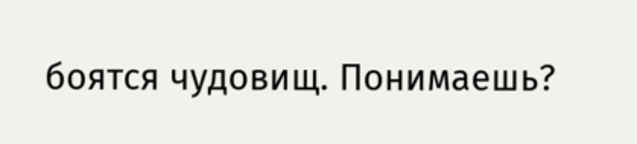боятся чудовищ. Понимаешь?